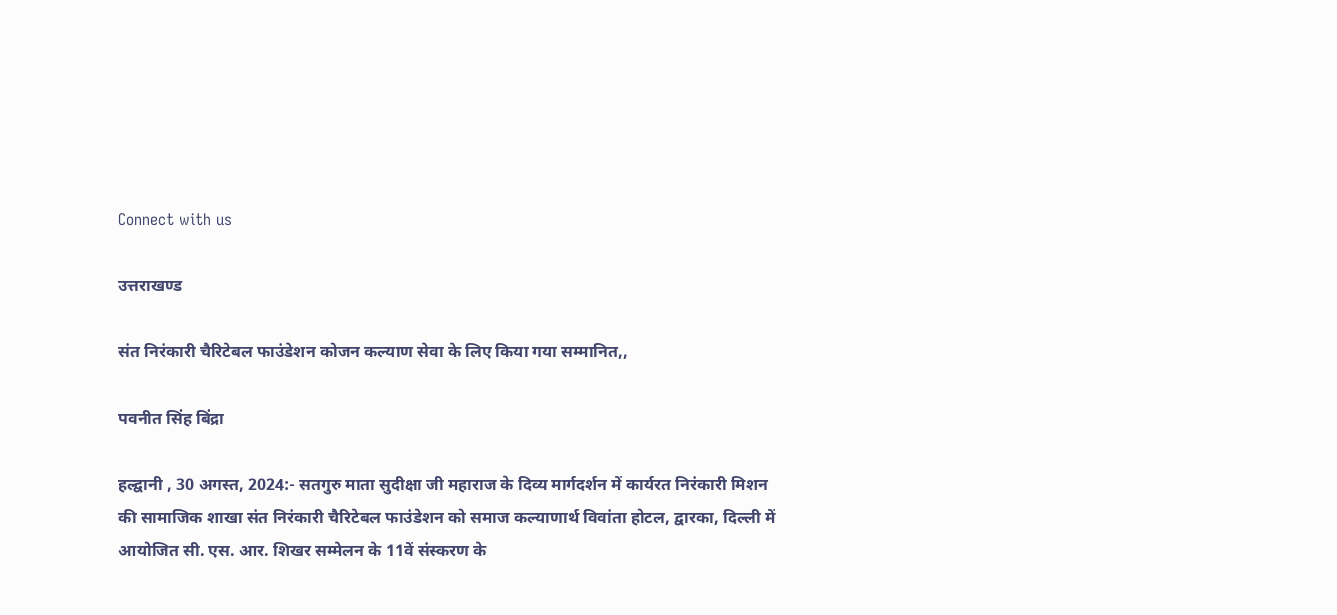Connect with us

उत्तराखण्ड

संत निरंकारी चैरिटेबल फाउंडेशन कोजन कल्याण सेवा के लिए किया गया सम्मानित,,

पवनीत सिंह बिंद्रा

हल्द्वानी , 30 अगस्त, 2024:- सतगुरु माता सुदीक्षा जी महाराज के दिव्य मार्गदर्शन में कार्यरत निरंकारी मिशन की सामाजिक शाखा संत निरंकारी चैरिटेबल फाउंडेशन को समाज कल्याणार्थ विवांता होटल, द्वारका, दिल्ली में आयोजित सी. एस. आर. शिखर सम्मेलन के 11वें संस्करण के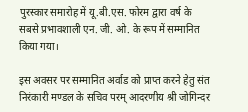पुरस्कार समारोह में यू.बी.एस. फोरम द्वारा वर्ष के सबसे प्रभावशाली एन. जी. ओ. के रूप में सम्मानित किया गया।

इस अवसर पर सम्मानित अर्वाड को प्राप्त करने हेतु संत निरंकारी मण्डल के सचिव परम् आदरणीय श्री जोगिन्दर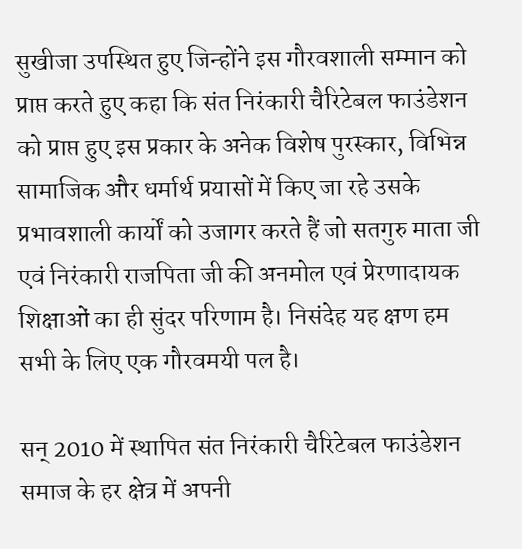सुखीजा उपस्थित हुए जिन्होंने इस गौरवशाली सम्मान को प्राप्त करते हुए कहा कि संत निरंकारी चैरिटेबल फाउंडेशन को प्राप्त हुए इस प्रकार के अनेक विशेष पुरस्कार, विभिन्न सामाजिक और धर्मार्थ प्रयासों में किए जा रहे उसके प्रभावशाली कार्यों को उजागर करते हैं जो सतगुरु माता जी एवं निरंकारी राजपिता जी की अनमोल एवं प्रेरणादायक शिक्षाओं का ही सुंदर परिणाम है। निसंदेह यह क्षण हम सभी के लिए एक गौरवमयी पल है।

सन् 2010 में स्थापित संत निरंकारी चैरिटेबल फाउंडेशन समाज के हर क्षेत्र में अपनी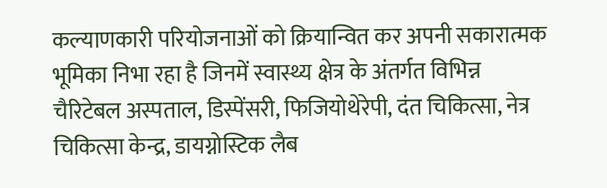कल्याणकारी परियोजनाओं को क्रियान्वित कर अपनी सकारात्मक भूमिका निभा रहा है जिनमें स्वास्थ्य क्षेत्र के अंतर्गत विभिन्न चैरिटेबल अस्पताल, डिस्पेंसरी, फिजियोथेरेपी, दंत चिकित्सा, नेत्र चिकित्सा केन्द्र, डायग्नोस्टिक लैब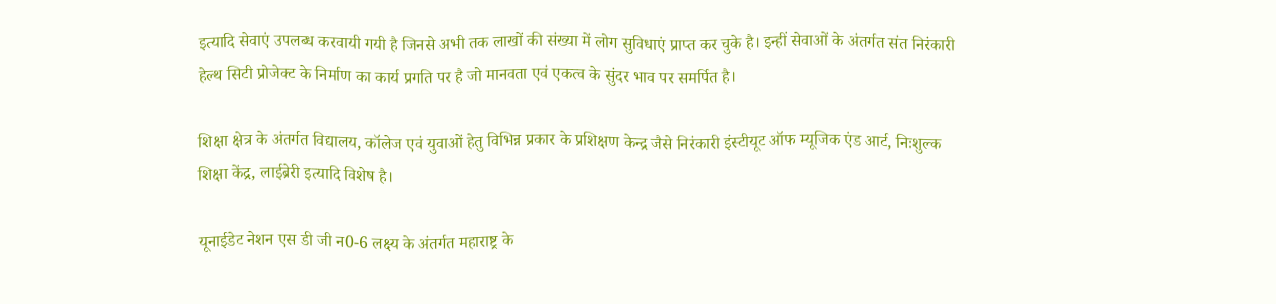इत्यादि सेवाएं उपलब्ध करवायी गयी है जिनसे अभी तक लाखों की संख्या में लोग सुविधाएं प्राप्त कर चुके है। इन्हीं सेवाओं के अंतर्गत संत निरंकारी हेल्थ सिटी प्रोजेक्ट के निर्माण का कार्य प्रगति पर है जो मानवता एवं एकत्व के सुंदर भाव पर समर्पित है।

शिक्षा क्षेत्र के अंतर्गत विद्यालय, कॉलेज एवं युवाओं हेतु विभिन्न प्रकार के प्रशिक्षण केन्द्र जैसे निरंकारी इंस्टीयूट ऑफ म्यूजिक एंड आर्ट, निःशुल्क शिक्षा केंद्र, लाईब्रेरी इत्यादि विशेष है।

यूनाईडेट नेशन एस डी जी न0-6 लक्ष्य के अंतर्गत महाराष्ट्र के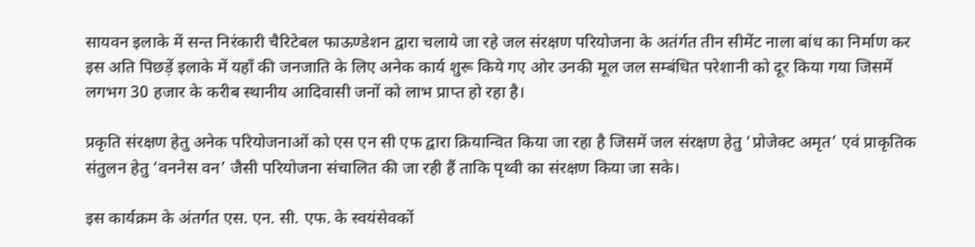सायवन इलाके में सन्त निरंकारी चैरिटेबल फाऊण्डेशन द्वारा चलाये जा रहे जल संरक्षण परियोजना के अतंर्गत तीन सीमेंट नाला बांध का निर्माण कर इस अति पिछड़ें इलाके में यहाँ की जनजाति के लिए अनेक कार्य शुरू किये गए ओर उनकी मूल जल सम्बंधित परेशानी को दूर किया गया जिसमें लगभग 30 हजार के करीब स्थानीय आदिवासी जनों को लाभ प्राप्त हो रहा है।

प्रकृति संरक्षण हेतु अनेक परियोजनाओं को एस एन सी एफ द्वारा क्रियान्वित किया जा रहा है जिसमें जल संरक्षण हेतु ‘प्रोजेक्ट अमृत’ एवं प्राकृतिक संतुलन हेतु ‘वननेस वन’ जैसी परियोजना संचालित की जा रही हैं ताकि पृथ्वी का संरक्षण किया जा सके।

इस कार्यक्रम के अंतर्गत एस. एन. सी. एफ. के स्वयंसेवकों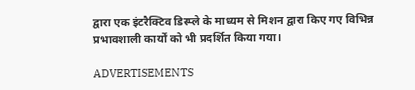द्वारा एक इंटरैक्टिव डिस्प्ले के माध्यम से मिशन द्वारा किए गए विभिन्न प्रभावशाली कार्यों को भी प्रदर्शित किया गया।

ADVERTISEMENTS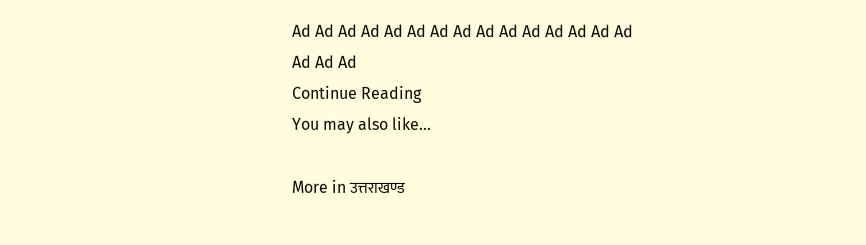Ad Ad Ad Ad Ad Ad Ad Ad Ad Ad Ad Ad Ad Ad Ad Ad Ad Ad
Continue Reading
You may also like...

More in उत्तराखण्ड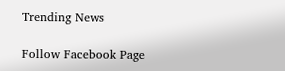Trending News

Follow Facebook Page